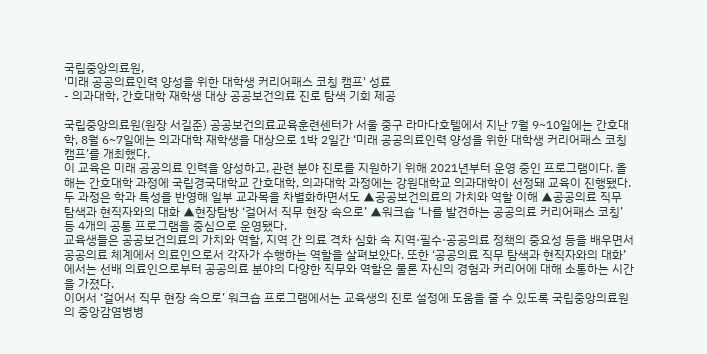국립중앙의료원,
'미래 공공의료인력 양성을 위한 대학생 커리어패스 코칭 캠프' 성료
- 의과대학, 간호대학 재학생 대상 공공보건의료 진로 탐색 기회 제공

국립중앙의료원(원장 서길준) 공공보건의료교육훈련센터가 서울 중구 라마다호텔에서 지난 7월 9~10일에는 간호대학, 8월 6~7일에는 의과대학 재학생을 대상으로 1박 2일간 ‘미래 공공의료인력 양성을 위한 대학생 커리어패스 코칭 캠프’를 개최했다.
이 교육은 미래 공공의료 인력을 양성하고, 관련 분야 진로를 지원하기 위해 2021년부터 운영 중인 프로그램이다. 올해는 간호대학 과정에 국립경국대학교 간호대학, 의과대학 과정에는 강원대학교 의과대학이 선정돼 교육이 진행됐다.
두 과정은 학과 특성을 반영해 일부 교과목을 차별화하면서도 ▲공공보건의료의 가치와 역할 이해 ▲공공의료 직무 탐색과 현직자와의 대화 ▲현장탐방 ‘걸어서 직무 현장 속으로’ ▲워크숍 ‘나를 발견하는 공공의료 커리어패스 코칭’ 등 4개의 공통 프로그램을 중심으로 운영됐다.
교육생들은 공공보건의료의 가치와 역할, 지역 간 의료 격차 심화 속 지역·필수·공공의료 정책의 중요성 등을 배우면서 공공의료 체계에서 의료인으로서 각자가 수행하는 역할을 살펴보았다. 또한 ‘공공의료 직무 탐색과 현직자와의 대화’에서는 선배 의료인으로부터 공공의료 분야의 다양한 직무와 역할은 물론 자신의 경험과 커리어에 대해 소통하는 시간을 가졌다.
이어서 ‘걸어서 직무 현장 속으로’ 워크숍 프로그램에서는 교육생의 진로 설정에 도움을 줄 수 있도록 국립중앙의료원의 중앙감염병병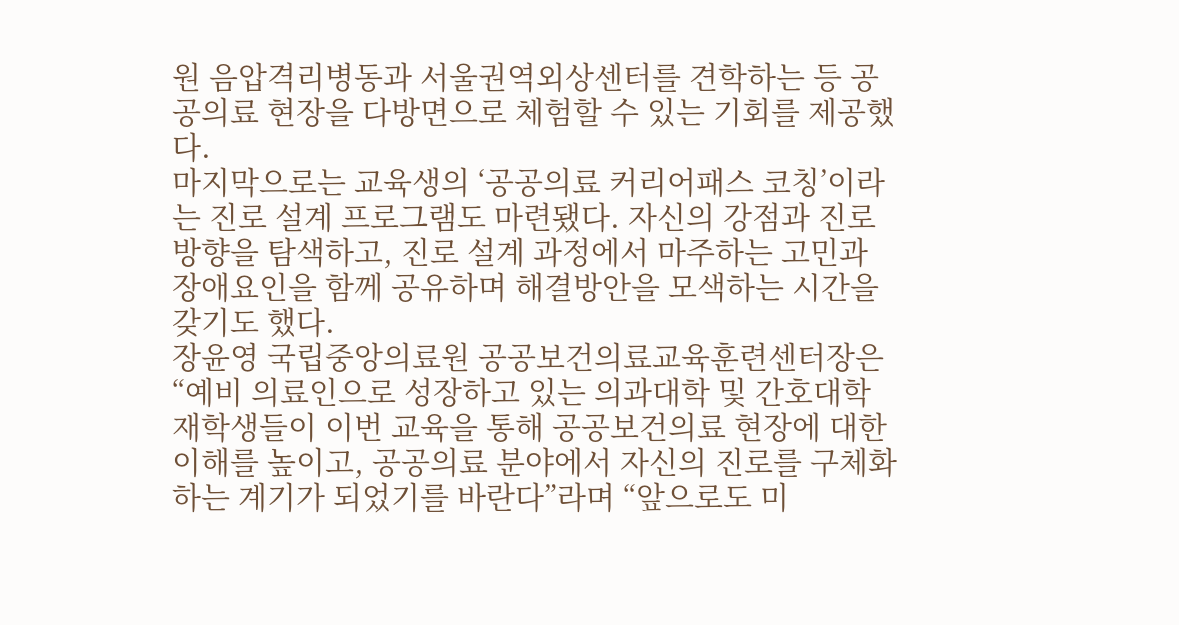원 음압격리병동과 서울권역외상센터를 견학하는 등 공공의료 현장을 다방면으로 체험할 수 있는 기회를 제공했다.
마지막으로는 교육생의 ‘공공의료 커리어패스 코칭’이라는 진로 설계 프로그램도 마련됐다. 자신의 강점과 진로방향을 탐색하고, 진로 설계 과정에서 마주하는 고민과 장애요인을 함께 공유하며 해결방안을 모색하는 시간을 갖기도 했다.
장윤영 국립중앙의료원 공공보건의료교육훈련센터장은 “예비 의료인으로 성장하고 있는 의과대학 및 간호대학 재학생들이 이번 교육을 통해 공공보건의료 현장에 대한 이해를 높이고, 공공의료 분야에서 자신의 진로를 구체화하는 계기가 되었기를 바란다”라며 “앞으로도 미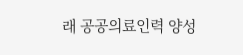래 공공의료인력 양성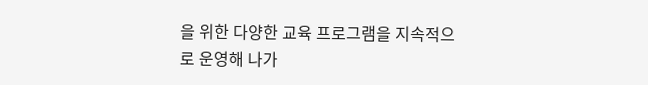을 위한 다양한 교육 프로그램을 지속적으로 운영해 나가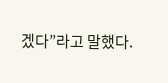겠다”라고 말했다.